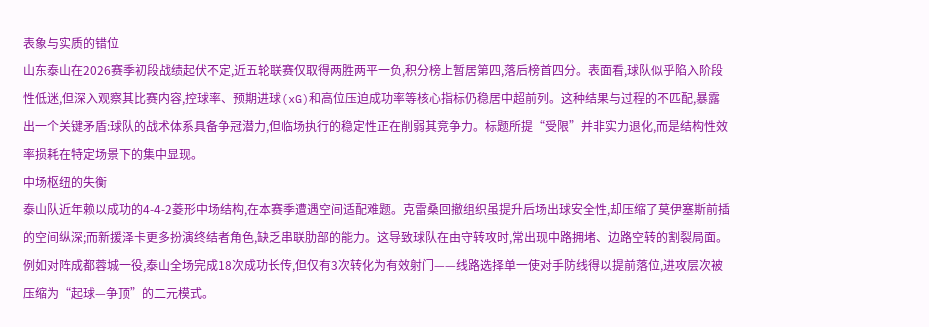表象与实质的错位
山东泰山在2026赛季初段战绩起伏不定,近五轮联赛仅取得两胜两平一负,积分榜上暂居第四,落后榜首四分。表面看,球队似乎陷入阶段性低迷,但深入观察其比赛内容,控球率、预期进球(xG)和高位压迫成功率等核心指标仍稳居中超前列。这种结果与过程的不匹配,暴露出一个关键矛盾:球队的战术体系具备争冠潜力,但临场执行的稳定性正在削弱其竞争力。标题所提“受限”并非实力退化,而是结构性效率损耗在特定场景下的集中显现。
中场枢纽的失衡
泰山队近年赖以成功的4-4-2菱形中场结构,在本赛季遭遇空间适配难题。克雷桑回撤组织虽提升后场出球安全性,却压缩了莫伊塞斯前插的空间纵深;而新援泽卡更多扮演终结者角色,缺乏串联肋部的能力。这导致球队在由守转攻时,常出现中路拥堵、边路空转的割裂局面。例如对阵成都蓉城一役,泰山全场完成18次成功长传,但仅有3次转化为有效射门——线路选择单一使对手防线得以提前落位,进攻层次被压缩为“起球—争顶”的二元模式。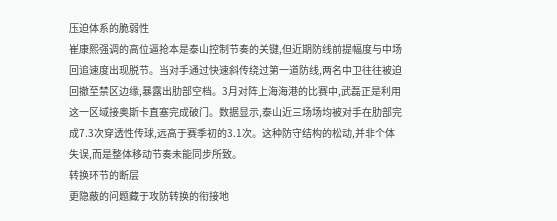压迫体系的脆弱性
崔康熙强调的高位逼抢本是泰山控制节奏的关键,但近期防线前提幅度与中场回追速度出现脱节。当对手通过快速斜传绕过第一道防线,两名中卫往往被迫回撤至禁区边缘,暴露出肋部空档。3月对阵上海海港的比赛中,武磊正是利用这一区域接奥斯卡直塞完成破门。数据显示,泰山近三场场均被对手在肋部完成7.3次穿透性传球,远高于赛季初的3.1次。这种防守结构的松动,并非个体失误,而是整体移动节奏未能同步所致。
转换环节的断层
更隐蔽的问题藏于攻防转换的衔接地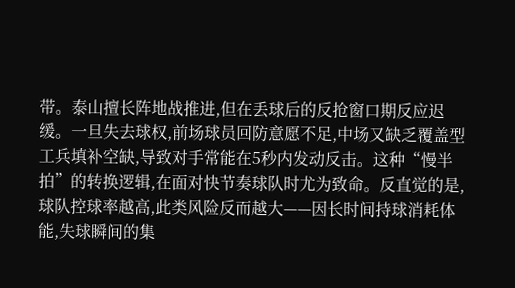带。泰山擅长阵地战推进,但在丢球后的反抢窗口期反应迟缓。一旦失去球权,前场球员回防意愿不足,中场又缺乏覆盖型工兵填补空缺,导致对手常能在5秒内发动反击。这种“慢半拍”的转换逻辑,在面对快节奏球队时尤为致命。反直觉的是,球队控球率越高,此类风险反而越大——因长时间持球消耗体能,失球瞬间的集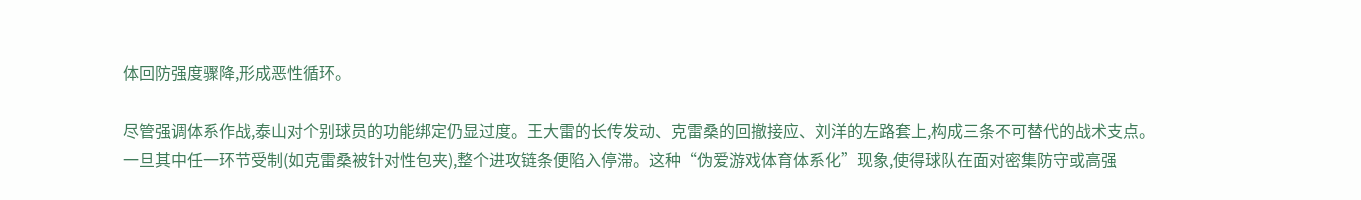体回防强度骤降,形成恶性循环。

尽管强调体系作战,泰山对个别球员的功能绑定仍显过度。王大雷的长传发动、克雷桑的回撤接应、刘洋的左路套上,构成三条不可替代的战术支点。一旦其中任一环节受制(如克雷桑被针对性包夹),整个进攻链条便陷入停滞。这种“伪爱游戏体育体系化”现象,使得球队在面对密集防守或高强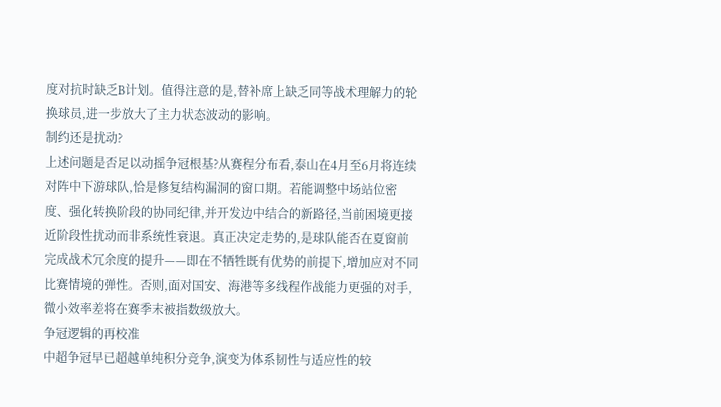度对抗时缺乏B计划。值得注意的是,替补席上缺乏同等战术理解力的轮换球员,进一步放大了主力状态波动的影响。
制约还是扰动?
上述问题是否足以动摇争冠根基?从赛程分布看,泰山在4月至6月将连续对阵中下游球队,恰是修复结构漏洞的窗口期。若能调整中场站位密度、强化转换阶段的协同纪律,并开发边中结合的新路径,当前困境更接近阶段性扰动而非系统性衰退。真正决定走势的,是球队能否在夏窗前完成战术冗余度的提升——即在不牺牲既有优势的前提下,增加应对不同比赛情境的弹性。否则,面对国安、海港等多线程作战能力更强的对手,微小效率差将在赛季末被指数级放大。
争冠逻辑的再校准
中超争冠早已超越单纯积分竞争,演变为体系韧性与适应性的较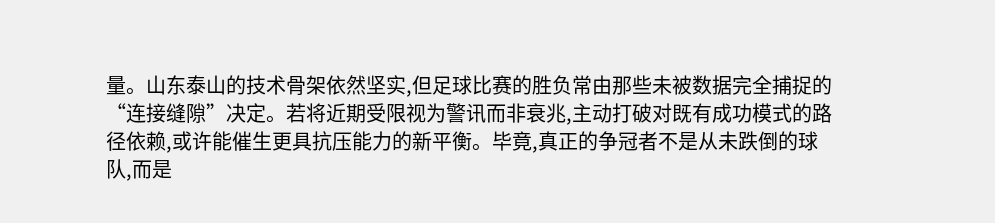量。山东泰山的技术骨架依然坚实,但足球比赛的胜负常由那些未被数据完全捕捉的“连接缝隙”决定。若将近期受限视为警讯而非衰兆,主动打破对既有成功模式的路径依赖,或许能催生更具抗压能力的新平衡。毕竟,真正的争冠者不是从未跌倒的球队,而是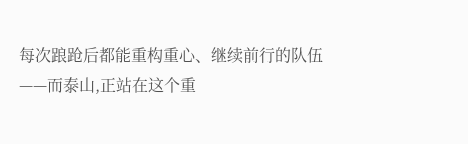每次踉跄后都能重构重心、继续前行的队伍——而泰山,正站在这个重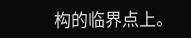构的临界点上。